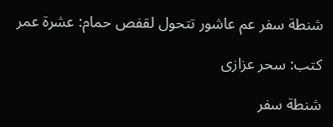شنطة سفر عم عاشور تتحول لقفص حمام: عشرة عمر

كتب: سحر عزازى

شنطة سفر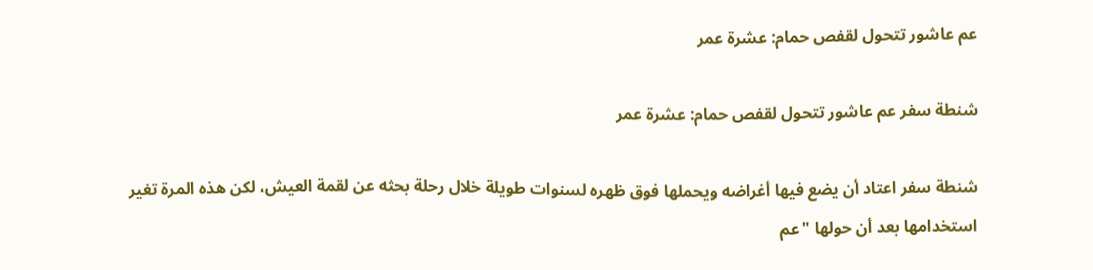عم عاشور تتحول لقفص حمام: عشرة عمر

شنطة سفر عم عاشور تتحول لقفص حمام: عشرة عمر

شنطة سفر اعتاد أن يضع فيها أغراضه ويحملها فوق ظهره لسنوات طويلة خلال رحلة بحثه عن لقمة العيش، لكن هذه المرة تغير استخدامها بعد أن حولها "عم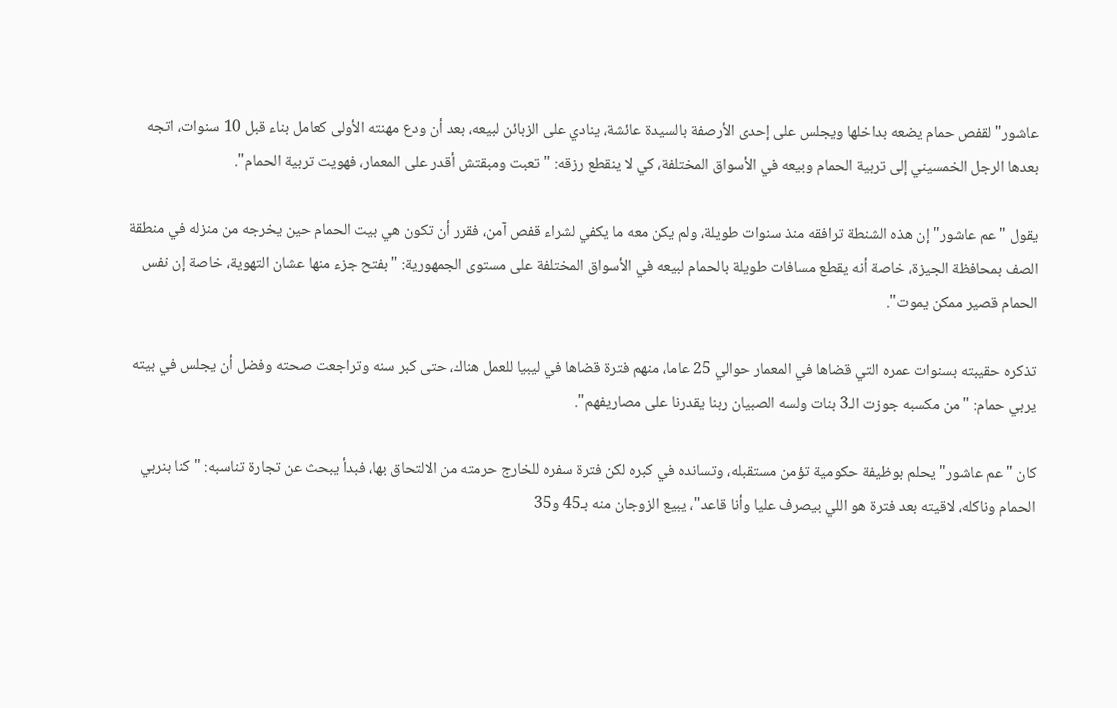عاشور" لقفص حمام يضعه بداخلها ويجلس على إحدى الأرصفة بالسيدة عائشة، ينادي على الزبائن لبيعه، بعد أن ودع مهنته الأولى كعامل بناء قبل 10 سنوات، اتجه بعدها الرجل الخمسيني إلى تربية الحمام وبيعه في الأسواق المختلفة، كي لا ينقطع رزقه: "تعبت ومبقتش أقدر على المعمار، فهويت تربية الحمام".

يقول "عم عاشور" إن هذه الشنطة ترافقه منذ سنوات طويلة، ولم يكن معه ما يكفي لشراء قفص آمن، فقرر أن تكون هي بيت الحمام حين يخرجه من منزله في منطقة الصف بمحافظة الجيزة، خاصة أنه يقطع مسافات طويلة بالحمام لبيعه في الأسواق المختلفة على مستوى الجمهورية: "بفتح جزء منها عشان التهوية، خاصة إن نفس الحمام قصير ممكن يموت".

تذكره حقيبته بسنوات عمره التي قضاها في المعمار حوالي 25 عاما، منهم فترة قضاها في ليبيا للعمل هناك، حتى كبر سنه وتراجعت صحته وفضل أن يجلس في بيته يربي حمام: "من مكسبه جوزت الـ3 بنات ولسه الصبيان ربنا يقدرنا على مصاريفهم".

كان "عم عاشور" يحلم بوظيفة حكومية تؤمن مستقبله، وتسانده في كبره لكن فترة سفره للخارج حرمته من الالتحاق بها، فبدأ يبحث عن تجارة تناسبه: "كنا بنربي الحمام وناكله، لاقيته بعد فترة هو اللي بيصرف عليا وأنا قاعد"، يبيع الزوجان منه بـ45 و35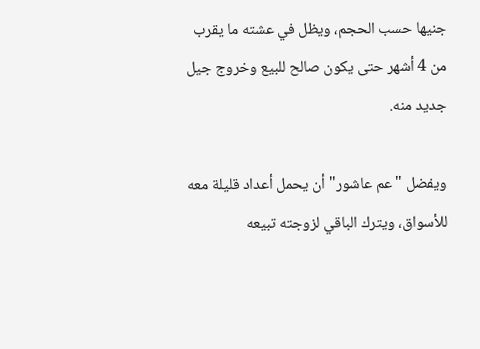جنيها حسب الحجم، ويظل في عشته ما يقرب من 4 أشهر حتى يكون صالح للبيع وخروج جيل جديد منه.

ويفضل "عم عاشور" أن يحمل أعداد قليلة معه للأسواق، ويترك الباقي لزوجته تبيعه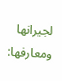لجيرانها ومعارفها: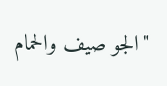"الجو صيف والحمام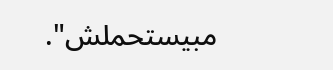مبيستحملش".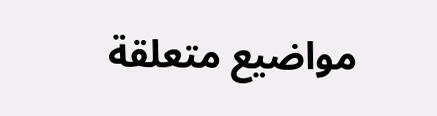مواضيع متعلقة